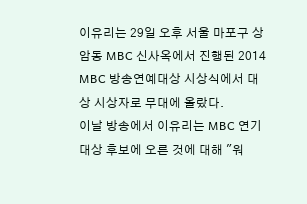이유리는 29일 오후 서울 마포구 상암동 MBC 신사옥에서 진행된 2014 MBC 방송연예대상 시상식에서 대상 시상자로 무대에 올랐다.
이날 방송에서 이유리는 MBC 연기대상 후보에 오른 것에 대해 "워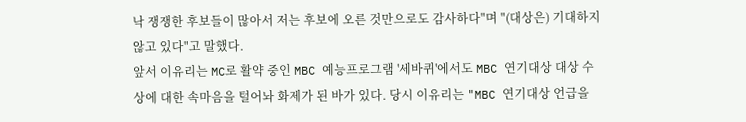낙 쟁쟁한 후보들이 많아서 저는 후보에 오른 것만으로도 감사하다"며 "(대상은) 기대하지 않고 있다"고 말했다.
앞서 이유리는 MC로 활약 중인 MBC 예능프로그램 '세바퀴'에서도 MBC 연기대상 대상 수상에 대한 속마음을 털어놔 화제가 된 바가 있다. 당시 이유리는 "MBC 연기대상 언급을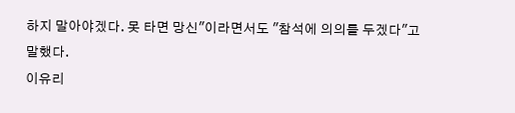하지 말아야겠다. 못 타면 망신"이라면서도 "참석에 의의를 두겠다"고 말했다.
이유리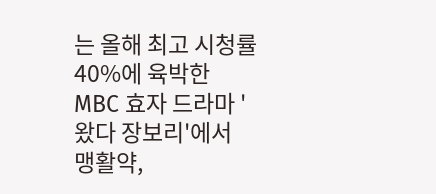는 올해 최고 시청률 40%에 육박한 MBC 효자 드라마 '왔다 장보리'에서 맹활약,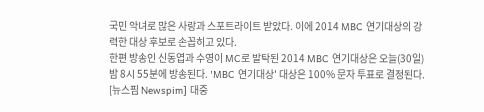국민 악녀로 많은 사랑과 스포트라이트 받았다. 이에 2014 MBC 연기대상의 강력한 대상 후보로 손꼽히고 있다.
한편 방송인 신동엽과 수영이 MC로 발탁된 2014 MBC 연기대상은 오늘(30일) 밤 8시 55분에 방송된다. 'MBC 연기대상' 대상은 100% 문자 투표로 결정된다.
[뉴스핌 Newspim] 대중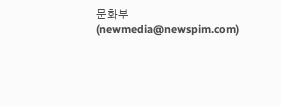문화부 (newmedia@newspim.com)